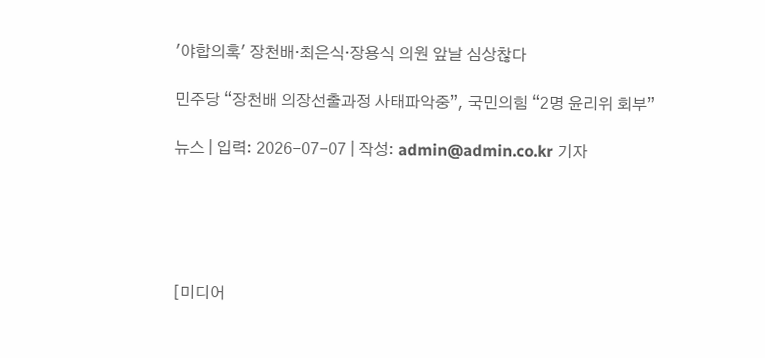'야합의혹' 장천배·최은식·장용식 의원 앞날 심상찮다

민주당 “장천배 의장선출과정 사태파악중”, 국민의힘 “2명 윤리위 회부”

뉴스 | 입력: 2026-07-07 | 작성: admin@admin.co.kr 기자





[미디어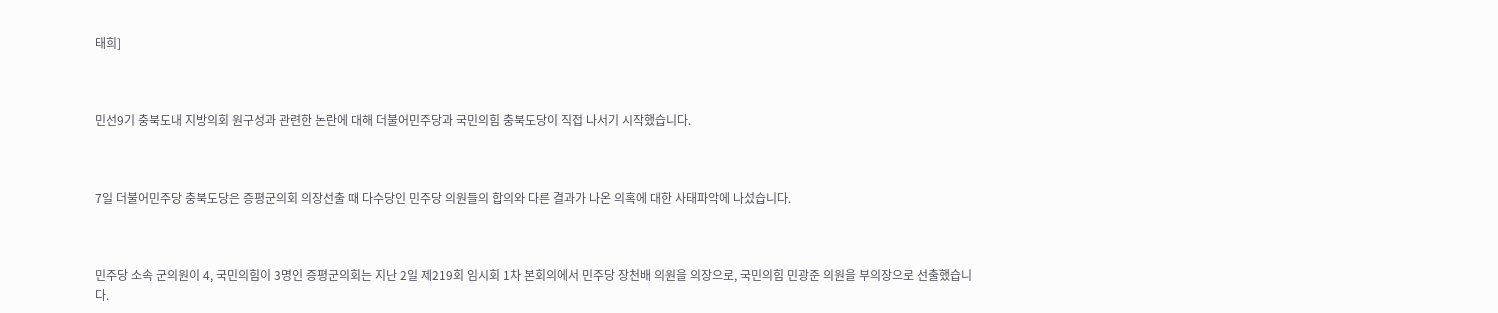태희]



민선9기 충북도내 지방의회 원구성과 관련한 논란에 대해 더불어민주당과 국민의힘 충북도당이 직접 나서기 시작했습니다.



7일 더불어민주당 충북도당은 증평군의회 의장선출 때 다수당인 민주당 의원들의 합의와 다른 결과가 나온 의혹에 대한 사태파악에 나섰습니다.



민주당 소속 군의원이 4, 국민의힘이 3명인 증평군의회는 지난 2일 제219회 임시회 1차 본회의에서 민주당 장천배 의원을 의장으로, 국민의힘 민광준 의원을 부의장으로 선출했습니다.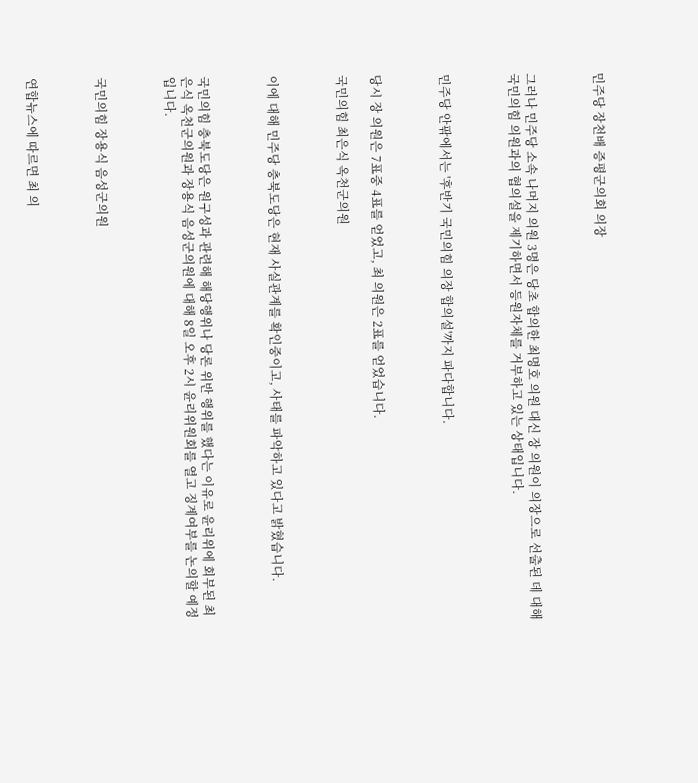민주당 장천배 증평군의회 의장



그러나 민주당 소속 나머지 의원 3명은 당초 합의한 최명호 의원 대신 장 의원이 의장으로 선출된 데 대해 국민의힘 의원과의 협의설을 제기하면서 등원자체를 거부하고 있는 상태입니다.



민주당 안팎에서는 '후반기 국민의힘 의장 합의설'까지 파다합니다.



당시 장 의원은 7표중 4표를 얻었고, 최 의원은 2표를 얻었습니다.

국민의힘 최은식 옥천군의원



이에 대해 민주당 충북도당은 현재 사실관계를 확인중이고, 사태를 파악하고 있다고 밝혔습니다.



국민의힘 충북도당은 원구성과 관련해 해당행위나 당론 위반 행위를 했다는 이유로 윤리위에 회부된 최은식 옥천군의원과 장용식 음성군의원에 대해 8일 오후 2시 윤리위원회를 열고 징계여부를 논의할 예정입니다.



국민의힘 장용식 음성군의원



연합뉴스에 따르면 최 의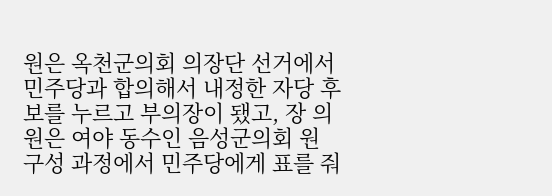원은 옥천군의회 의장단 선거에서 민주당과 합의해서 내정한 자당 후보를 누르고 부의장이 됐고, 장 의원은 여야 동수인 음성군의회 원 구성 과정에서 민주당에게 표를 줘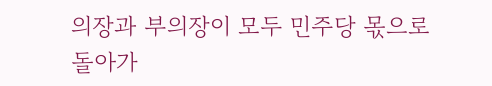의장과 부의장이 모두 민주당 몫으로 돌아가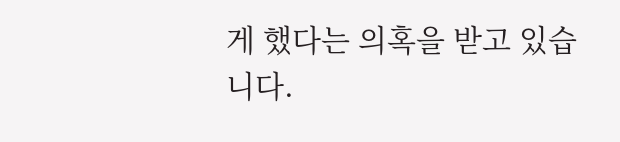게 했다는 의혹을 받고 있습니다.